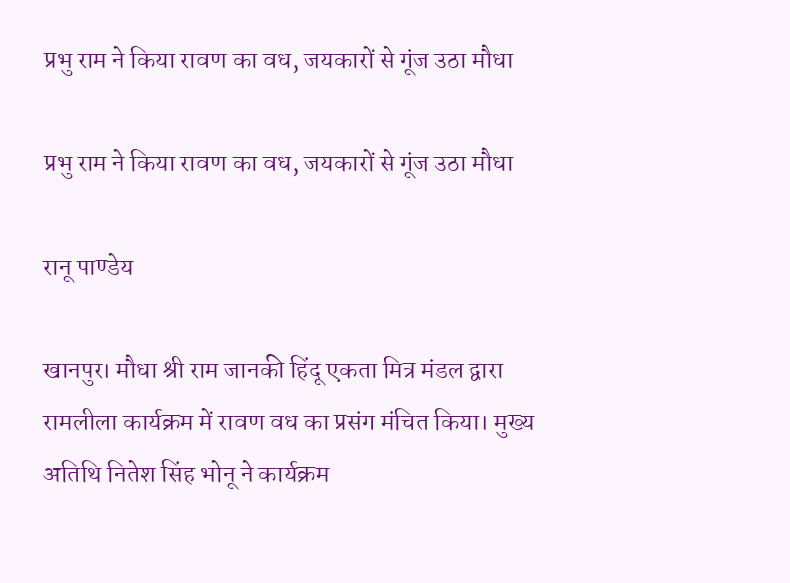प्रभु राम ने किया रावण का वध, जयकारों से गूंज उठा मौधा

प्रभु राम ने किया रावण का वध, जयकारों से गूंज उठा मौधा

रानू पाण्डेय

खानपुर। मौधा श्री राम जानकी हिंदू एकता मित्र मंडल द्वारा रामलीला कार्यक्रम में रावण वध का प्रसंग मंचित किया। मुख्य अतिथि नितेश सिंह भोनू ने कार्यक्रम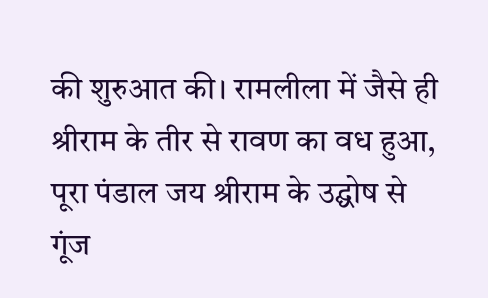की शुरुआत की। रामलीला में जैसे ही श्रीराम के तीर से रावण का वध हुआ, पूरा पंडाल जय श्रीराम के उद्घोष से गूंज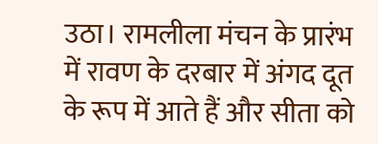उठा। रामलीला मंचन के प्रारंभ में रावण के दरबार में अंगद दूत के रूप में आते हैं और सीता को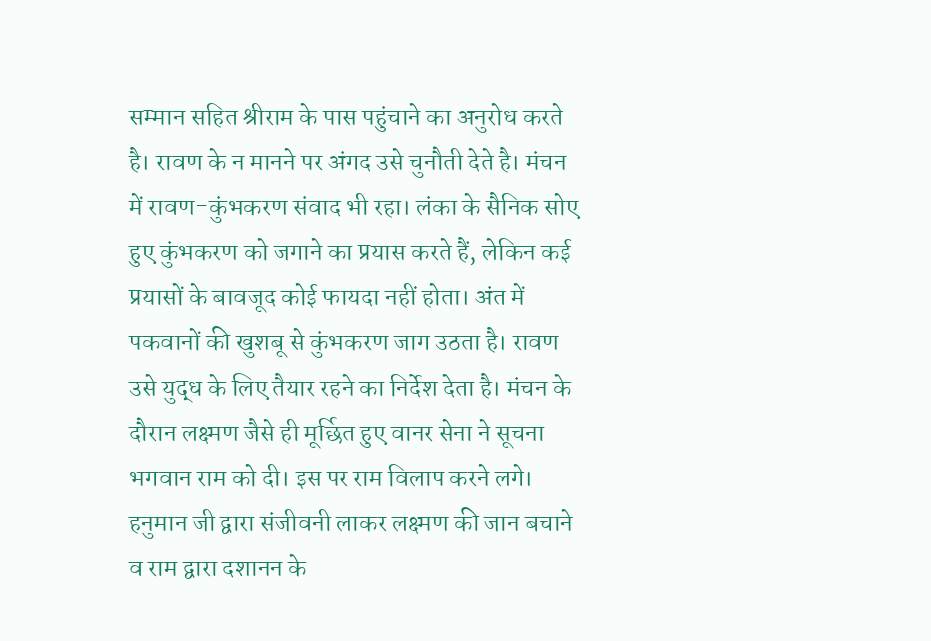सम्मान सहित श्रीराम के पास पहुंचाने का अनुरोध करते है। रावण के न मानने पर अंगद उसे चुनौती देते है। मंचन में रावण-कुंभकरण संवाद भी रहा। लंका के सैनिक सोए हुए कुंभकरण को जगाने का प्रयास करते हैं, लेकिन कई प्रयासों के बावजूद कोई फायदा नहीं होता। अंत में पकवानों की खुशबू से कुंभकरण जाग उठता है। रावण उसे युद्ध के लिए तैयार रहने का निर्देश देता है। मंचन के दौरान लक्ष्मण जैसे ही मूर्छित हुए वानर सेना ने सूचना भगवान राम को दी। इस पर राम विलाप करने लगे। हनुमान जी द्वारा संजीवनी लाकर लक्ष्मण की जान बचाने व राम द्वारा दशानन के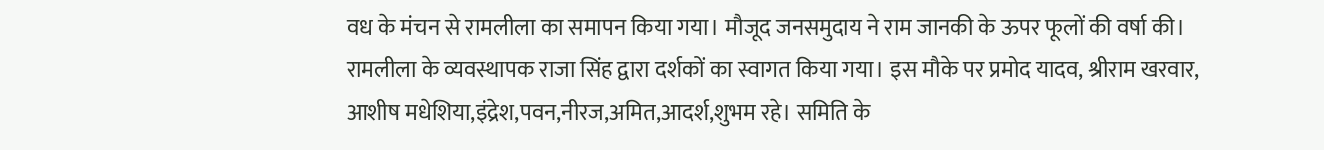वध के मंचन से रामलीला का समापन किया गया। मौजूद जनसमुदाय ने राम जानकी के ऊपर फूलों की वर्षा की। रामलीला के व्यवस्थापक राजा सिंह द्वारा दर्शकों का स्वागत किया गया। इस मौके पर प्रमोद यादव, श्रीराम खरवार, आशीष मधेशिया,इंद्रेश,पवन,नीरज,अमित,आदर्श,शुभम रहे। समिति के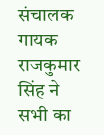संचालक गायक राजकुमार सिंह ने सभी का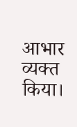आभार व्यक्त किया।